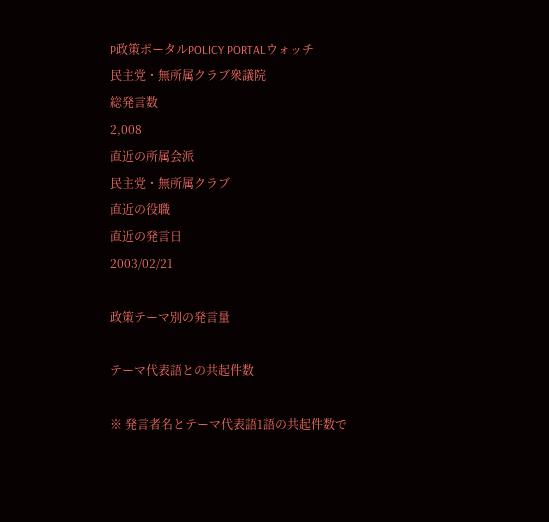P政策ポータルPOLICY PORTALウォッチ
民主党・無所属クラブ衆議院
総発言数
2,008
直近の所属会派
民主党・無所属クラブ
直近の役職
直近の発言日
2003/02/21

政策テーマ別の発言量

テーマ代表語との共起件数

※ 発言者名とテーマ代表語1語の共起件数で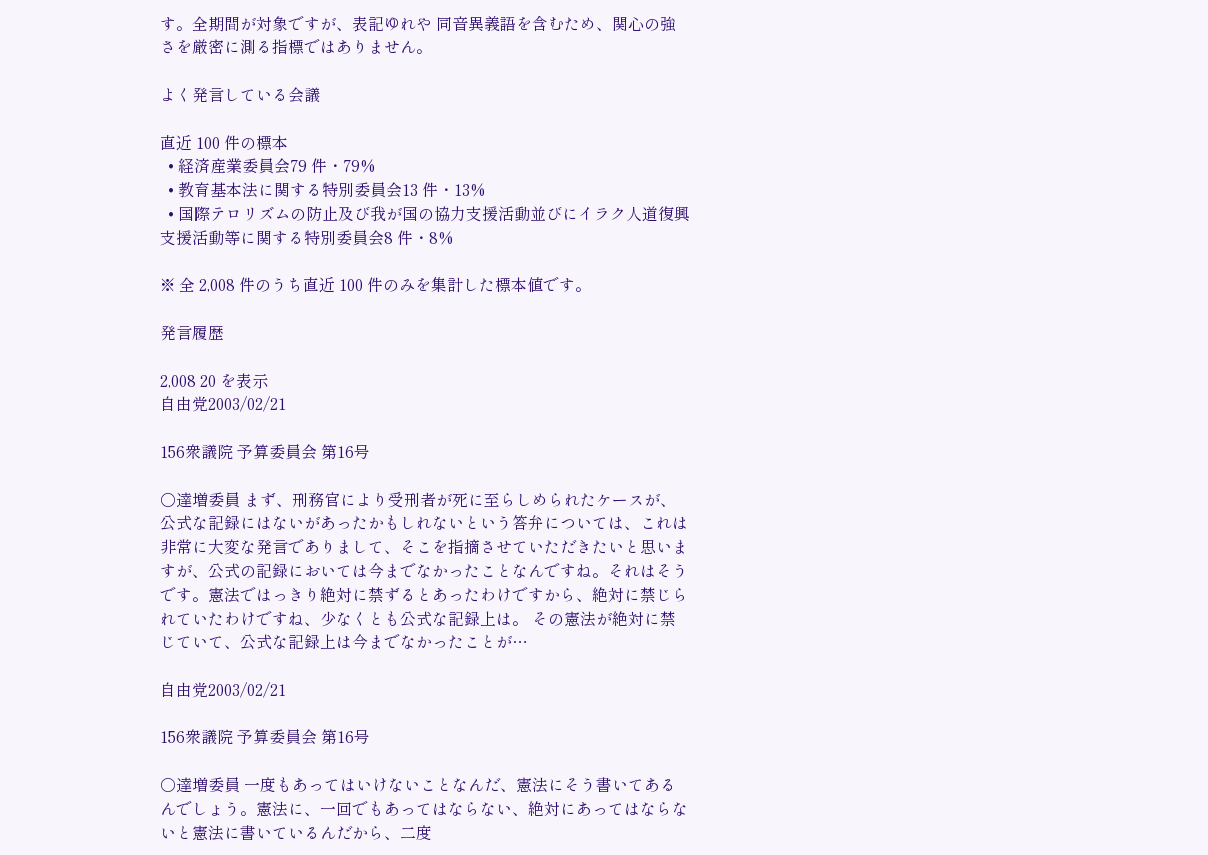す。全期間が対象ですが、表記ゆれや 同音異義語を含むため、関心の強さを厳密に測る指標ではありません。

よく発言している会議

直近 100 件の標本
  • 経済産業委員会79 件・79%
  • 教育基本法に関する特別委員会13 件・13%
  • 国際テロリズムの防止及び我が国の協力支援活動並びにイラク人道復興支援活動等に関する特別委員会8 件・8%

※ 全 2,008 件のうち直近 100 件のみを集計した標本値です。

発言履歴

2,008 20 を表示
自由党2003/02/21

156衆議院 予算委員会 第16号

○達増委員 まず、刑務官により受刑者が死に至らしめられたケースが、公式な記録にはないがあったかもしれないという答弁については、これは非常に大変な発言でありまして、そこを指摘させていただきたいと思いますが、公式の記録においては今までなかったことなんですね。それはそうです。憲法ではっきり絶対に禁ずるとあったわけですから、絶対に禁じられていたわけですね、少なくとも公式な記録上は。 その憲法が絶対に禁じていて、公式な記録上は今までなかったことが…

自由党2003/02/21

156衆議院 予算委員会 第16号

○達増委員 一度もあってはいけないことなんだ、憲法にそう書いてあるんでしょう。憲法に、一回でもあってはならない、絶対にあってはならないと憲法に書いているんだから、二度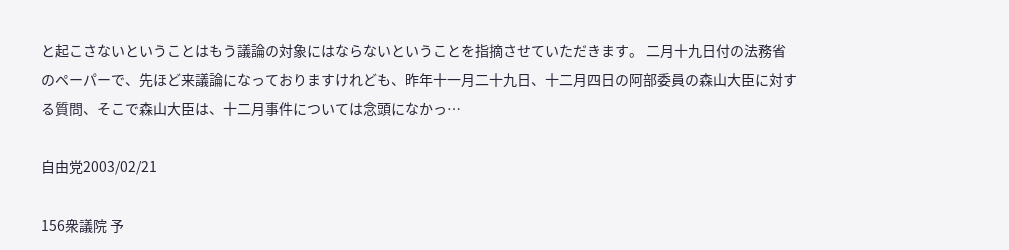と起こさないということはもう議論の対象にはならないということを指摘させていただきます。 二月十九日付の法務省のペーパーで、先ほど来議論になっておりますけれども、昨年十一月二十九日、十二月四日の阿部委員の森山大臣に対する質問、そこで森山大臣は、十二月事件については念頭になかっ…

自由党2003/02/21

156衆議院 予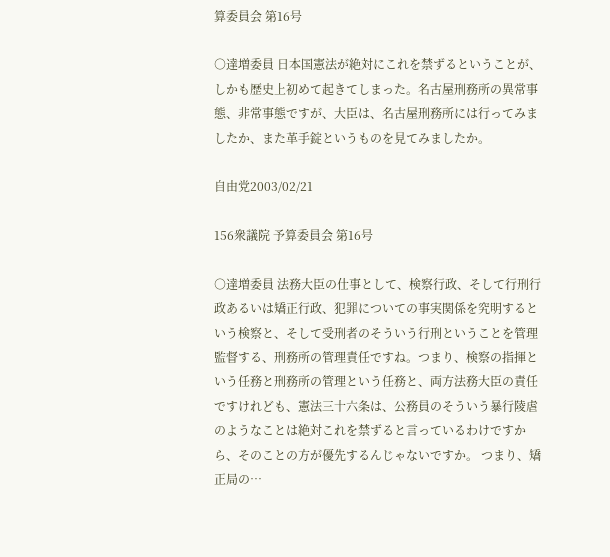算委員会 第16号

○達増委員 日本国憲法が絶対にこれを禁ずるということが、しかも歴史上初めて起きてしまった。名古屋刑務所の異常事態、非常事態ですが、大臣は、名古屋刑務所には行ってみましたか、また革手錠というものを見てみましたか。

自由党2003/02/21

156衆議院 予算委員会 第16号

○達増委員 法務大臣の仕事として、検察行政、そして行刑行政あるいは矯正行政、犯罪についての事実関係を究明するという検察と、そして受刑者のそういう行刑ということを管理監督する、刑務所の管理責任ですね。つまり、検察の指揮という任務と刑務所の管理という任務と、両方法務大臣の責任ですけれども、憲法三十六条は、公務員のそういう暴行陵虐のようなことは絶対これを禁ずると言っているわけですから、そのことの方が優先するんじゃないですか。 つまり、矯正局の…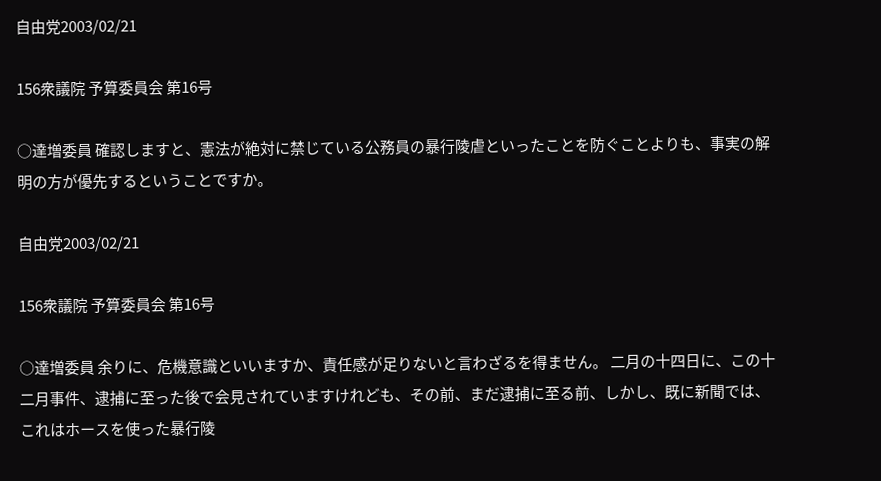自由党2003/02/21

156衆議院 予算委員会 第16号

○達増委員 確認しますと、憲法が絶対に禁じている公務員の暴行陵虐といったことを防ぐことよりも、事実の解明の方が優先するということですか。

自由党2003/02/21

156衆議院 予算委員会 第16号

○達増委員 余りに、危機意識といいますか、責任感が足りないと言わざるを得ません。 二月の十四日に、この十二月事件、逮捕に至った後で会見されていますけれども、その前、まだ逮捕に至る前、しかし、既に新聞では、これはホースを使った暴行陵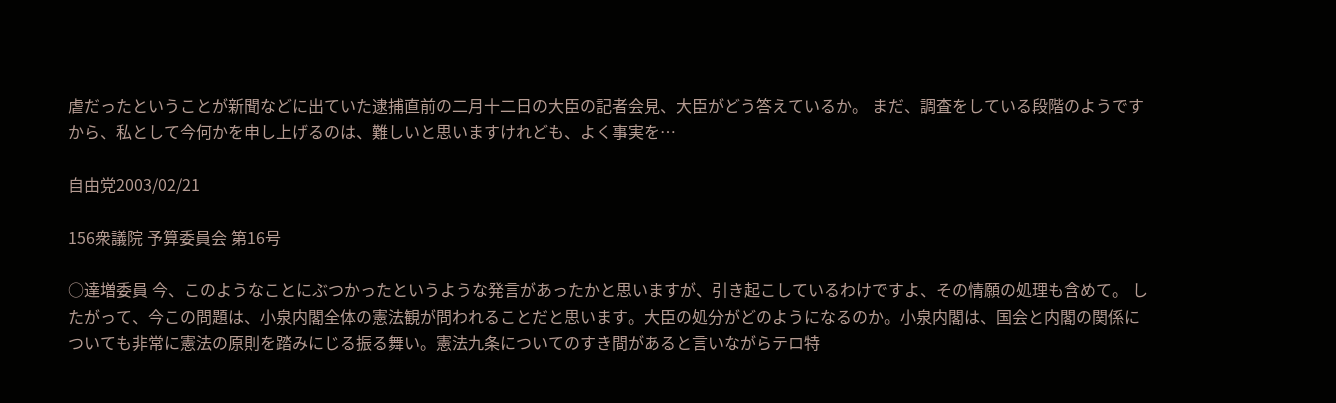虐だったということが新聞などに出ていた逮捕直前の二月十二日の大臣の記者会見、大臣がどう答えているか。 まだ、調査をしている段階のようですから、私として今何かを申し上げるのは、難しいと思いますけれども、よく事実を…

自由党2003/02/21

156衆議院 予算委員会 第16号

○達増委員 今、このようなことにぶつかったというような発言があったかと思いますが、引き起こしているわけですよ、その情願の処理も含めて。 したがって、今この問題は、小泉内閣全体の憲法観が問われることだと思います。大臣の処分がどのようになるのか。小泉内閣は、国会と内閣の関係についても非常に憲法の原則を踏みにじる振る舞い。憲法九条についてのすき間があると言いながらテロ特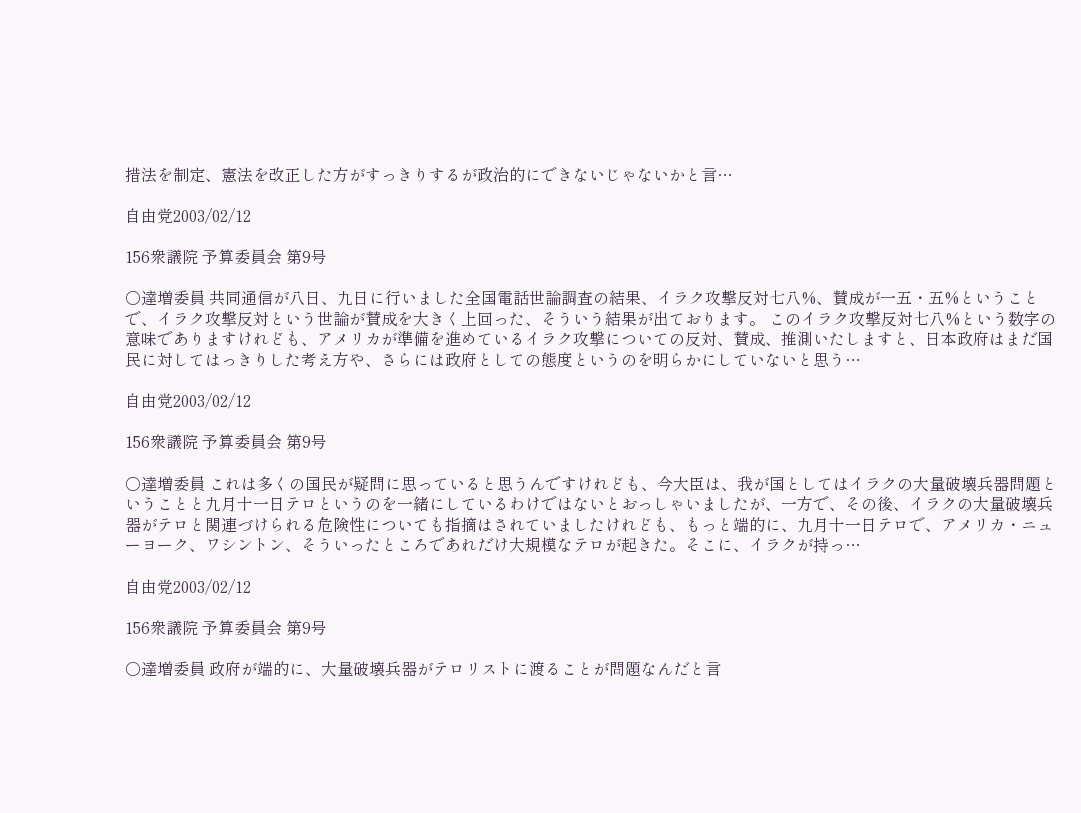措法を制定、憲法を改正した方がすっきりするが政治的にできないじゃないかと言…

自由党2003/02/12

156衆議院 予算委員会 第9号

○達増委員 共同通信が八日、九日に行いました全国電話世論調査の結果、イラク攻撃反対七八%、賛成が一五・五%ということで、イラク攻撃反対という世論が賛成を大きく上回った、そういう結果が出ております。 このイラク攻撃反対七八%という数字の意味でありますけれども、アメリカが準備を進めているイラク攻撃についての反対、賛成、推測いたしますと、日本政府はまだ国民に対してはっきりした考え方や、さらには政府としての態度というのを明らかにしていないと思う…

自由党2003/02/12

156衆議院 予算委員会 第9号

○達増委員 これは多くの国民が疑問に思っていると思うんですけれども、今大臣は、我が国としてはイラクの大量破壊兵器問題ということと九月十一日テロというのを一緒にしているわけではないとおっしゃいましたが、一方で、その後、イラクの大量破壊兵器がテロと関連づけられる危険性についても指摘はされていましたけれども、もっと端的に、九月十一日テロで、アメリカ・ニューヨーク、ワシントン、そういったところであれだけ大規模なテロが起きた。そこに、イラクが持っ…

自由党2003/02/12

156衆議院 予算委員会 第9号

○達増委員 政府が端的に、大量破壊兵器がテロリストに渡ることが問題なんだと言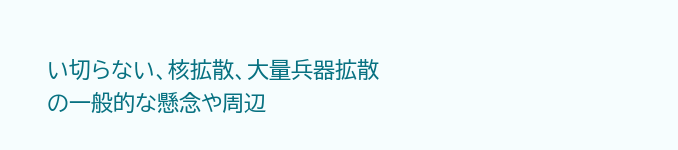い切らない、核拡散、大量兵器拡散の一般的な懸念や周辺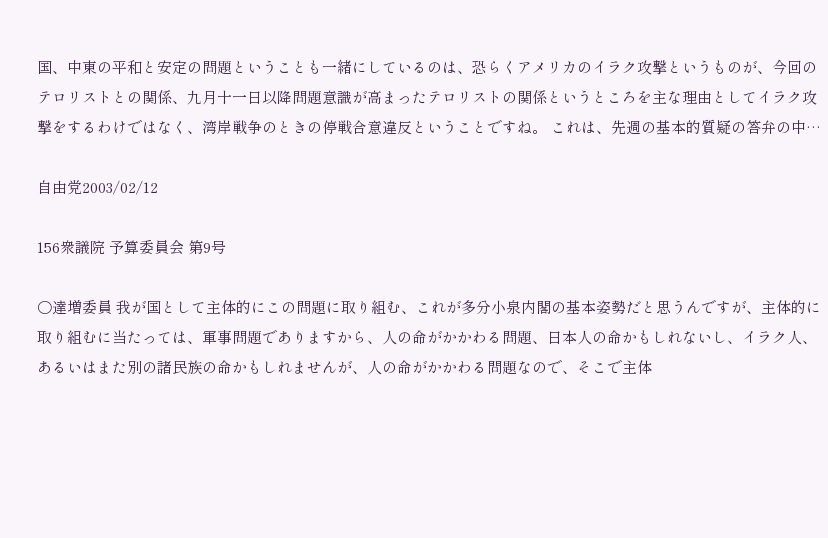国、中東の平和と安定の問題ということも一緒にしているのは、恐らくアメリカのイラク攻撃というものが、今回のテロリストとの関係、九月十一日以降問題意識が高まったテロリストの関係というところを主な理由としてイラク攻撃をするわけではなく、湾岸戦争のときの停戦合意違反ということですね。 これは、先週の基本的質疑の答弁の中…

自由党2003/02/12

156衆議院 予算委員会 第9号

○達増委員 我が国として主体的にこの問題に取り組む、これが多分小泉内閣の基本姿勢だと思うんですが、主体的に取り組むに当たっては、軍事問題でありますから、人の命がかかわる問題、日本人の命かもしれないし、イラク人、あるいはまた別の諸民族の命かもしれませんが、人の命がかかわる問題なので、そこで主体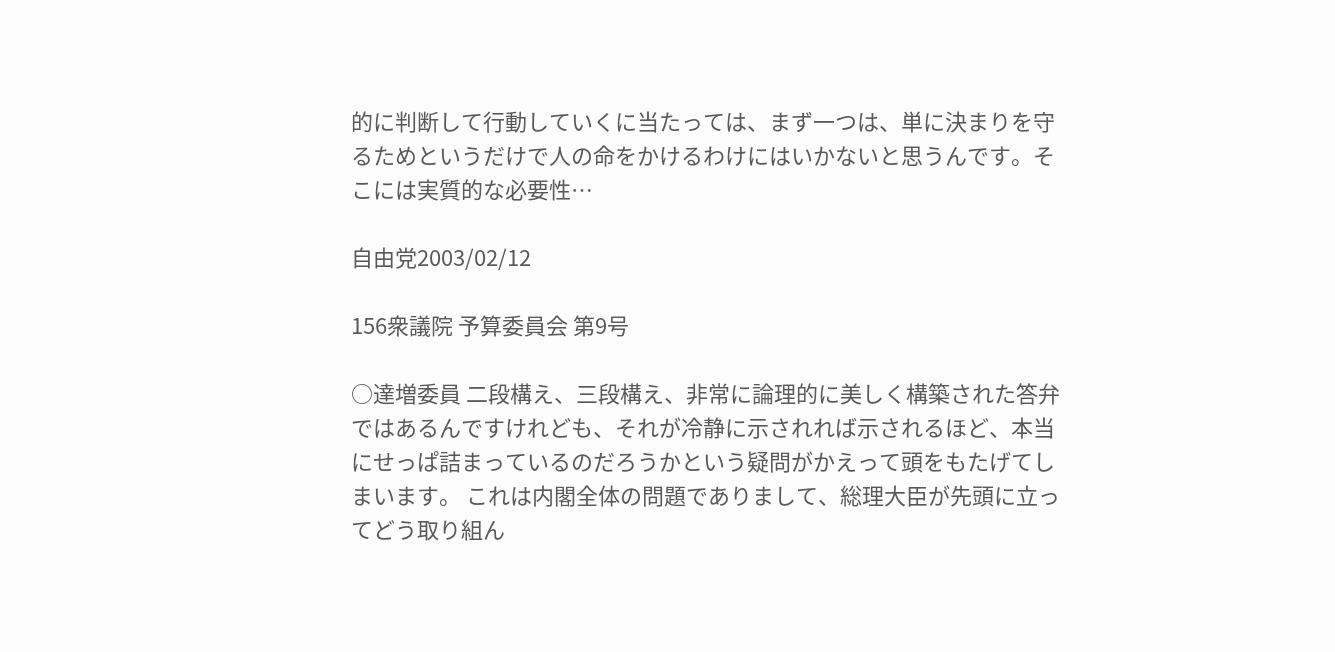的に判断して行動していくに当たっては、まず一つは、単に決まりを守るためというだけで人の命をかけるわけにはいかないと思うんです。そこには実質的な必要性…

自由党2003/02/12

156衆議院 予算委員会 第9号

○達増委員 二段構え、三段構え、非常に論理的に美しく構築された答弁ではあるんですけれども、それが冷静に示されれば示されるほど、本当にせっぱ詰まっているのだろうかという疑問がかえって頭をもたげてしまいます。 これは内閣全体の問題でありまして、総理大臣が先頭に立ってどう取り組ん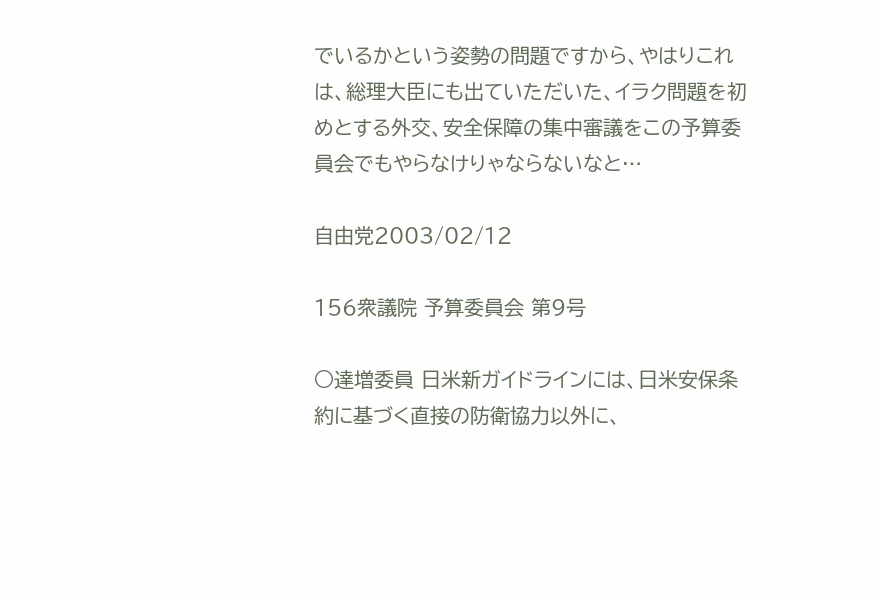でいるかという姿勢の問題ですから、やはりこれは、総理大臣にも出ていただいた、イラク問題を初めとする外交、安全保障の集中審議をこの予算委員会でもやらなけりゃならないなと…

自由党2003/02/12

156衆議院 予算委員会 第9号

○達増委員 日米新ガイドラインには、日米安保条約に基づく直接の防衛協力以外に、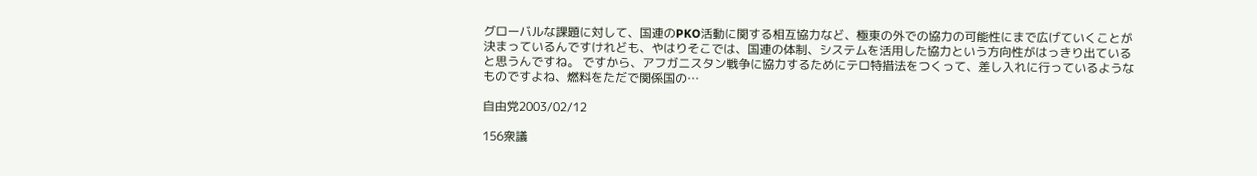グローバルな課題に対して、国連のPKO活動に関する相互協力など、極東の外での協力の可能性にまで広げていくことが決まっているんですけれども、やはりそこでは、国連の体制、システムを活用した協力という方向性がはっきり出ていると思うんですね。 ですから、アフガニスタン戦争に協力するためにテロ特措法をつくって、差し入れに行っているようなものですよね、燃料をただで関係国の…

自由党2003/02/12

156衆議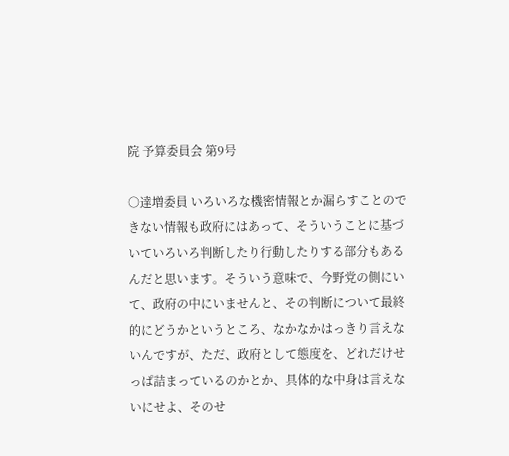院 予算委員会 第9号

○達増委員 いろいろな機密情報とか漏らすことのできない情報も政府にはあって、そういうことに基づいていろいろ判断したり行動したりする部分もあるんだと思います。そういう意味で、今野党の側にいて、政府の中にいませんと、その判断について最終的にどうかというところ、なかなかはっきり言えないんですが、ただ、政府として態度を、どれだけせっぱ詰まっているのかとか、具体的な中身は言えないにせよ、そのせ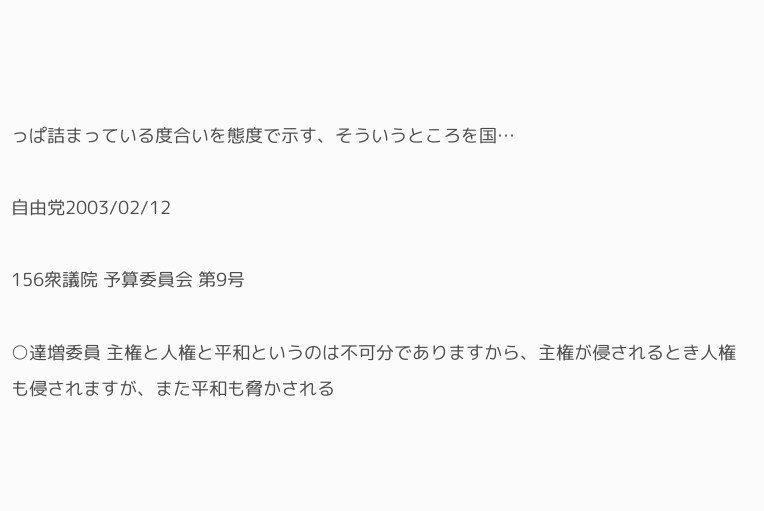っぱ詰まっている度合いを態度で示す、そういうところを国…

自由党2003/02/12

156衆議院 予算委員会 第9号

○達増委員 主権と人権と平和というのは不可分でありますから、主権が侵されるとき人権も侵されますが、また平和も脅かされる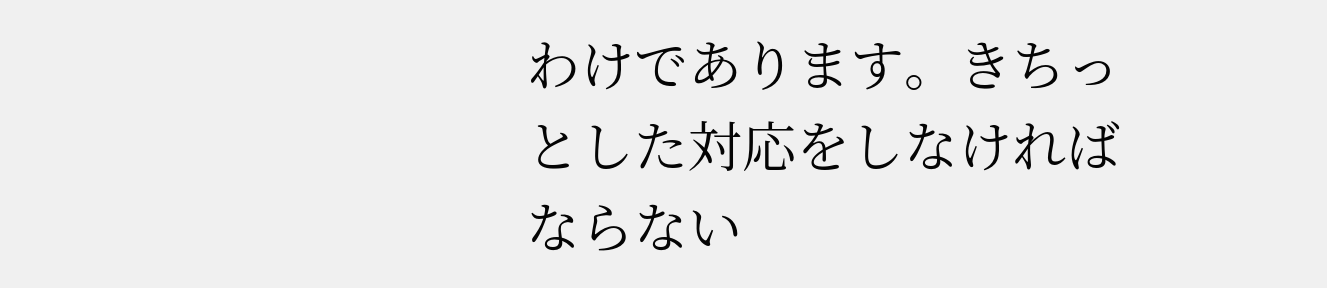わけであります。きちっとした対応をしなければならない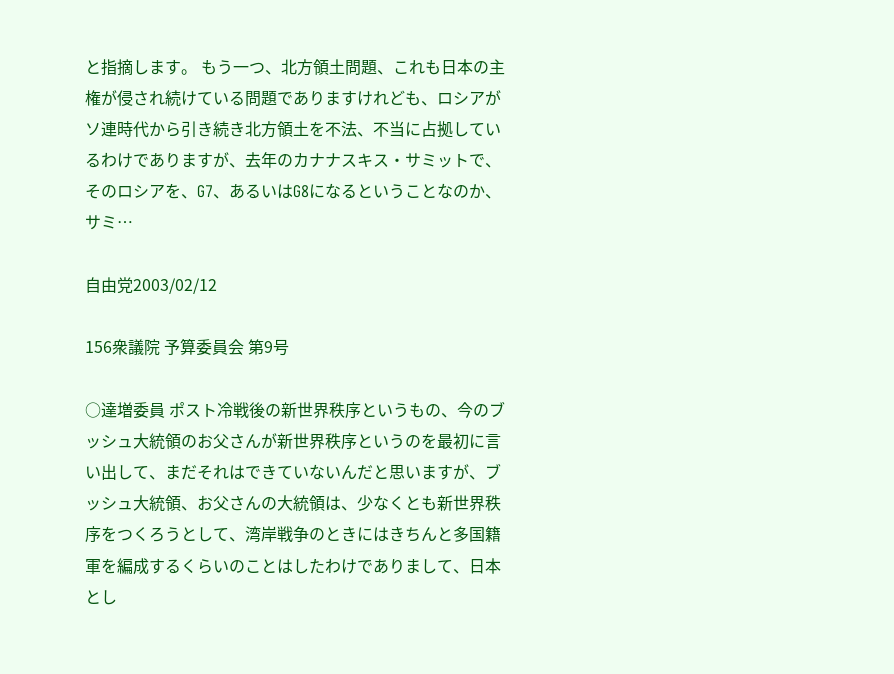と指摘します。 もう一つ、北方領土問題、これも日本の主権が侵され続けている問題でありますけれども、ロシアがソ連時代から引き続き北方領土を不法、不当に占拠しているわけでありますが、去年のカナナスキス・サミットで、そのロシアを、G7、あるいはG8になるということなのか、サミ…

自由党2003/02/12

156衆議院 予算委員会 第9号

○達増委員 ポスト冷戦後の新世界秩序というもの、今のブッシュ大統領のお父さんが新世界秩序というのを最初に言い出して、まだそれはできていないんだと思いますが、ブッシュ大統領、お父さんの大統領は、少なくとも新世界秩序をつくろうとして、湾岸戦争のときにはきちんと多国籍軍を編成するくらいのことはしたわけでありまして、日本とし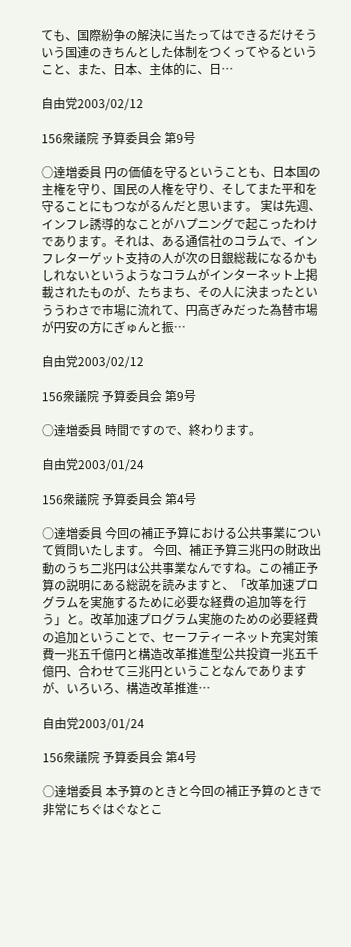ても、国際紛争の解決に当たってはできるだけそういう国連のきちんとした体制をつくってやるということ、また、日本、主体的に、日…

自由党2003/02/12

156衆議院 予算委員会 第9号

○達増委員 円の価値を守るということも、日本国の主権を守り、国民の人権を守り、そしてまた平和を守ることにもつながるんだと思います。 実は先週、インフレ誘導的なことがハプニングで起こったわけであります。それは、ある通信社のコラムで、インフレターゲット支持の人が次の日銀総裁になるかもしれないというようなコラムがインターネット上掲載されたものが、たちまち、その人に決まったといううわさで市場に流れて、円高ぎみだった為替市場が円安の方にぎゅんと振…

自由党2003/02/12

156衆議院 予算委員会 第9号

○達増委員 時間ですので、終わります。

自由党2003/01/24

156衆議院 予算委員会 第4号

○達増委員 今回の補正予算における公共事業について質問いたします。 今回、補正予算三兆円の財政出動のうち二兆円は公共事業なんですね。この補正予算の説明にある総説を読みますと、「改革加速プログラムを実施するために必要な経費の追加等を行う」と。改革加速プログラム実施のための必要経費の追加ということで、セーフティーネット充実対策費一兆五千億円と構造改革推進型公共投資一兆五千億円、合わせて三兆円ということなんでありますが、いろいろ、構造改革推進…

自由党2003/01/24

156衆議院 予算委員会 第4号

○達増委員 本予算のときと今回の補正予算のときで非常にちぐはぐなとこ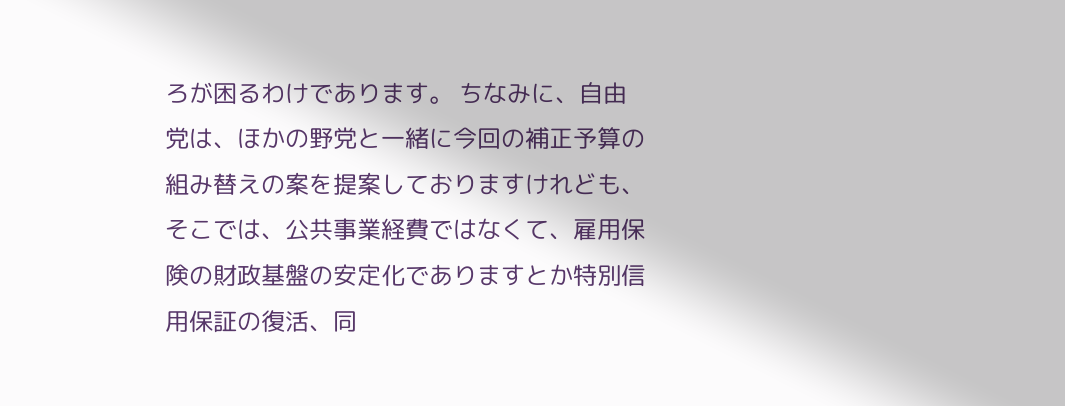ろが困るわけであります。 ちなみに、自由党は、ほかの野党と一緒に今回の補正予算の組み替えの案を提案しておりますけれども、そこでは、公共事業経費ではなくて、雇用保険の財政基盤の安定化でありますとか特別信用保証の復活、同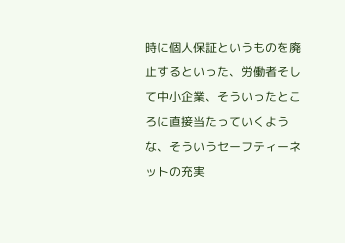時に個人保証というものを廃止するといった、労働者そして中小企業、そういったところに直接当たっていくような、そういうセーフティーネットの充実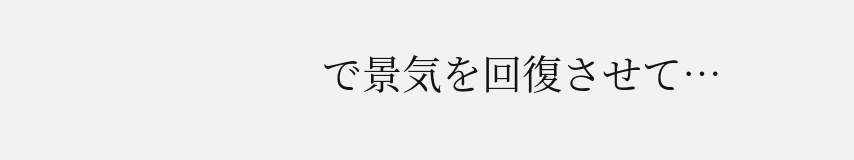で景気を回復させて…